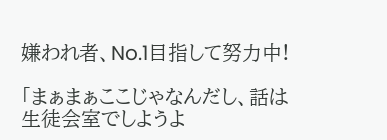嫌われ者、No.1目指して努力中!

「まぁまぁここじゃなんだし、話は生徒会室でしようよ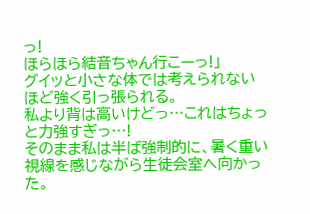っ!
ほらほら結音ちゃん行こーっ!」
グイッと小さな体では考えられないほど強く引っ張られる。
私より背は高いけどっ…これはちょっと力強すぎっ…!
そのまま私は半ば強制的に、暑く重い視線を感じながら生徒会室へ向かった。